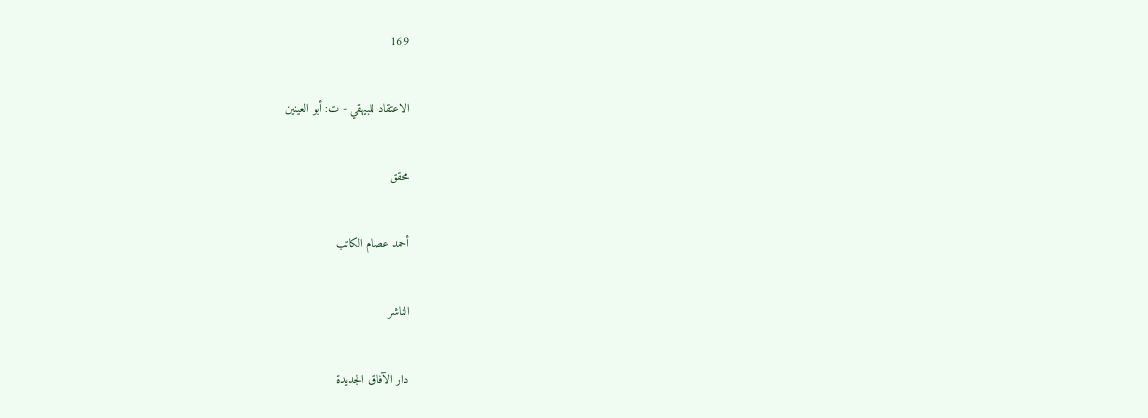169

الاعتقاد للبيهقي - ت: أبو العينين

محقق

أحمد عصام الكاتب

الناشر

دار الآفاق الجديدة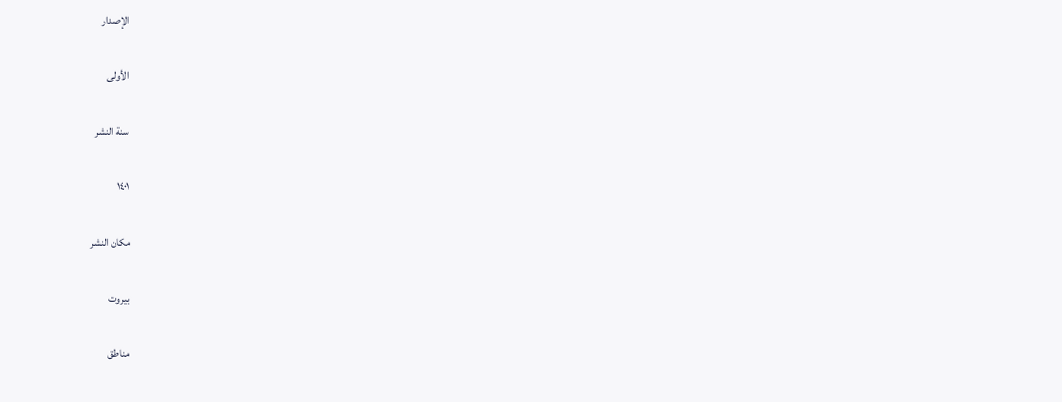الإصدار

الأولى

سنة النشر

١٤٠١

مكان النشر

بيروت

مناطق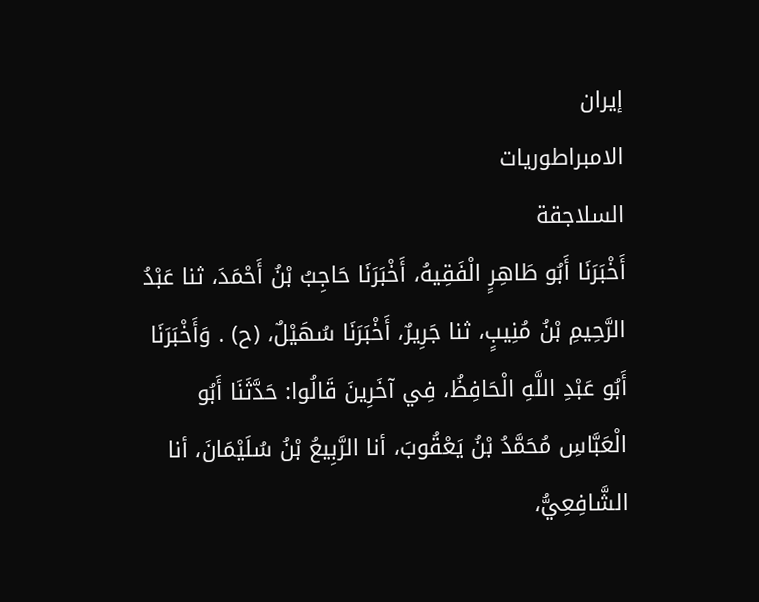إيران
الامبراطوريات
السلاجقة
أَخْبَرَنَا أَبُو طَاهِرٍ الْفَقِيهُ، أَخْبَرَنَا حَاجِبُ بْنُ أَحْمَدَ، ثنا عَبْدُ الرَّحِيمِ بْنُ مُنِيبٍ، ثنا جَرِيرٌ، أَخْبَرَنَا سُهَيْلٌ، (ح) . وَأَخْبَرَنَا أَبُو عَبْدِ اللَّهِ الْحَافِظُ، فِي آخَرِينَ قَالُوا: حَدَّثَنَا أَبُو الْعَبَّاسِ مُحَمَّدُ بْنُ يَعْقُوبَ، أنا الرَّبِيعُ بْنُ سُلَيْمَانَ، أنا الشَّافِعِيُّ،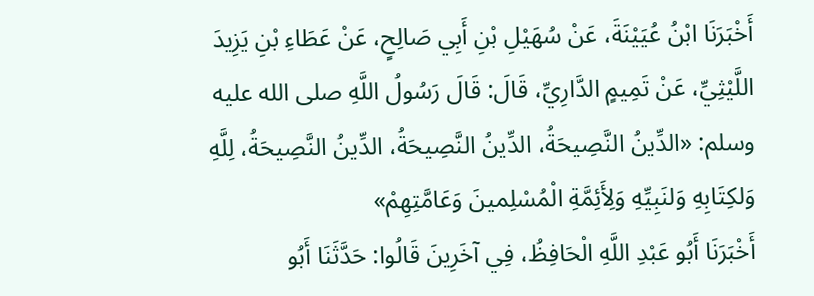أَخْبَرَنَا ابْنُ عُيَيْنَةَ، عَنْ سُهَيْلِ بْنِ أَبِي صَالِحٍ، عَنْ عَطَاءِ بْنِ يَزِيدَ اللَّيْثِيِّ، عَنْ تَمِيمٍ الدَّارِيِّ، قَالَ: قَالَ رَسُولُ اللَّهِ صلى الله عليه وسلم: «الدِّينُ النَّصِيحَةُ، الدِّينُ النَّصِيحَةُ، الدِّينُ النَّصِيحَةُ، لِلَّهِ وَلكِتَابِهِ وَلنَبِيِّهِ وَلِأَئِمَّةِ الْمُسْلِمينَ وَعَامَّتِهِمْ»
أَخْبَرَنَا أَبُو عَبْدِ اللَّهِ الْحَافِظُ، فِي آخَرِينَ قَالُوا: حَدَّثَنَا أَبُو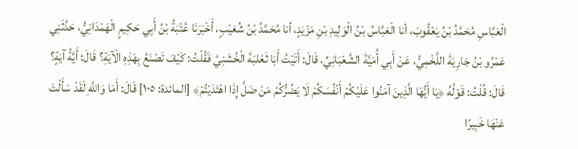الْعَبَّاسِ مُحَمَّدُ بْنُ يَعْقُوبَ، أنا الْعَبَّاسُ بْنُ الْوَلِيدِ بْنِ مَزْيَدٍ، أنا مُحَمَّدُ بْنُ شُعَيْبٍ، أَخْبَرَنَا عُتْبَةُ بْنُ أَبِي حَكِيمٍ الْهَمْدَانِيُّ، حَدَّثَنِي عَمْرُو بْنُ جَارِيَةَ اللَّخْمِيُّ، عَنْ أَبِي أُمَيَّةَ الشَّعْبَانِيِّ، قَالَ: أَتَيْتُ أَبَا ثَعْلبَةَ الْخُشَنِيَّ فَقُلْتُ: كَيْفَ تَصْنَعُ بِهَذِهِ الْآيَةِ؟ قَالَ: أَيَّةُ آيَةٍ؟ قَالَ: قُلْتُ: قَوْلُهُ ﴿يَا أَيُّهَا الَّذِينَ آمَنُوا عَلَيْكُمْ أَنْفُسَكُمْ لَا يَضُرُّكُمْ مَنْ ضَلَّ إِذَا اهْتَدَيْتُمْ﴾ [المائدة: ١٠٥] قَالَ: أَمَا وَاللَّهِ لَقَدْ سَأَلْتَ عَنْهَا خَبِيرًا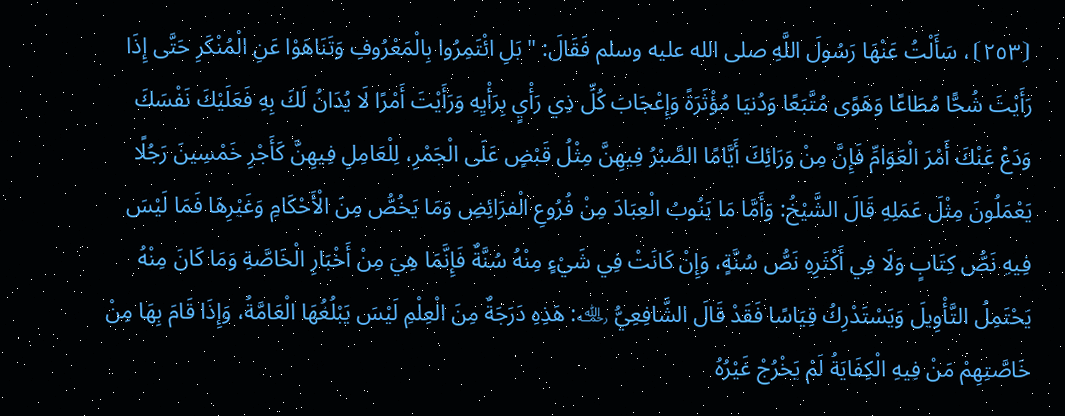⦗٢٥٣⦘، سَأَلْتُ عَنْهَا رَسُولَ اللَّهِ صلى الله عليه وسلم فَقَالَ: " بَلِ ائْتَمِرُوا بِالْمَعْرُوفِ وَتَنَاهَوْا عَنِ الْمُنْكَرِ حَتَّى إِذَا رَأَيْتَ شُحًّا مُطَاعًا وَهَوًى مُتَّبَعًا وَدُنيَا مُؤْثَرَةً وَإِعْجَابَ كُلِّ ذِي رَأْيٍ بِرَأْيِهِ وَرَأَيْتَ أَمْرًا لَا يُدَانُ لَكَ بِهِ فَعَلَيْكَ نَفْسَكَ وَدَعْ عَنْكَ أَمْرَ الْعَوَامِّ فَإِنَّ مِنْ وَرَائِكَ أَيَّامًا الصَّبْرُ فِيهِنَّ مِثْلُ قَبْضٍ عَلَى الْجَمْرِ، لِلْعَامِلِ فِيهِنَّ كَأَجْرِ خَمْسِينَ رَجُلًا يَعْمَلُونَ مِثْلَ عَمَلِهِ قَالَ الشَّيْخُ: وَأَمَّا مَا يَنُوبُ الْعِبَادَ مِنْ فُرُوعِ الْفرَائِضِ وَمَا يَخُصُّ مِنَ الْأَحْكَامِ وَغَيْرِهَا فَمَا لَيْسَ فِيهِ نَصُّ كِتَابٍ وَلَا فِي أَكْثَرِهِ نَصُّ سُنَّةٍ، وَإِنْ كَانَتْ فِي شَيْءٍ مِنْهُ سُنَّةٌ فَإِنَّمَا هِيَ مِنْ أَخْبَارِ الْخَاصَّةِ وَمَا كَانَ مِنْهُ يَحْتَمِلُ التَّأْوِيلَ وَيَسْتَدْرِكُ قِيَاسًا فَقَدْ قَالَ الشَّافِعِيُّ ﵀: هَذِهِ دَرَجَةٌ مِنَ الْعِلْمِ لَيْسَ يَبْلُغُهَا الْعَامَّةُ، وَإِذَا قَامَ بِهَا مِنْ خَاصَّتِهِمْ مَنْ فِيهِ الْكِفَايَةُ لَمْ يَخْرُجْ غَيْرُهُ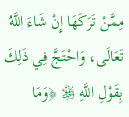مِمَّنْ تَرَكَهَا إِنْ شَاءَ اللَّهُ تَعَالَى، وَاحْتَجَّ فِي ذَلِكَ بِقَوْلِ اللَّهِ ﷿ ﴿وَمَا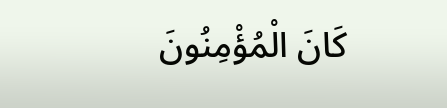كَانَ الْمُؤْمِنُونَ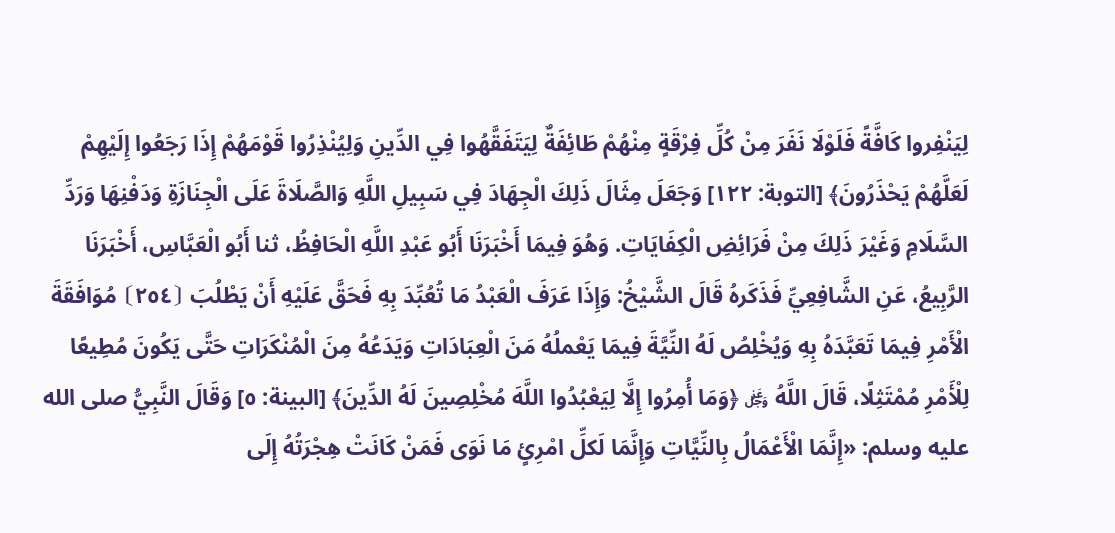لِيَنْفِروا كَافَّةً فَلَوْلَا نَفَرَ مِنْ كُلِّ فِرْقَةٍ مِنْهُمْ طَائِفَةٌ لِيَتَفَقَّهُوا فِي الدِّينِ وَلِيُنْذِرُوا قَوْمَهُمْ إِذَا رَجَعُوا إِلَيْهِمْ لَعَلَّهُمْ يَحْذَرُونَ﴾ [التوبة: ١٢٢] وَجَعَلَ مِثَالَ ذَلِكَ الْجِهَادَ فِي سَبِيلِ اللَّهِ وَالصَّلَاةَ عَلَى الْجِنَازَةِ وَدَفْنِهَا وَرَدِّ السَّلَامِ وَغَيْرَ ذَلِكَ مِنْ فَرَائِضِ الْكِفَايَاتِ. وَهُوَ فِيمَا أَخْبَرَنَا أَبُو عَبْدِ اللَّهِ الْحَافِظُ، ثنا أَبُو الْعَبَّاسِ، أَخْبَرَنَا الرَّبِيعُ، عَنِ الشَّافِعِيِّ فَذَكَرهُ قَالَ الشَّيْخُ: وَإِذَا عَرَفَ الْعَبْدُ مَا تُعُبِّدَ بِهِ فَحَقَّ عَلَيْهِ أَنْ يَطْلُبَ ⦗٢٥٤⦘ مُوَافَقَةَ الْأَمْرِ فِيمَا تَعَبَّدَهُ بِهِ وَيُخْلِصُ لَهُ النِّيَّةَ فِيمَا يَعْملُهُ مَنَ الْعِبَادَاتِ وَيَدَعُهُ مِنَ الْمُنْكَرَاتِ حَتَّى يَكُونَ مُطِيعًا لِلْأَمْرِ مُمْتَثِلًا، قَالَ اللَّهُ ﷿ ﴿وَمَا أُمِرُوا إِلَّا لِيَعْبُدُوا اللَّهَ مُخْلِصِينَ لَهُ الدِّينَ﴾ [البينة: ٥] وَقَالَ النَّبِيُّ صلى الله عليه وسلم: «إِنَّمَا الْأَعْمَالُ بِالنِّيَّاتِ وَإِنَّمَا لَكلِّ امْرِئٍ مَا نَوَى فَمَنْ كَانَتْ هِجْرَتُهُ إِلَى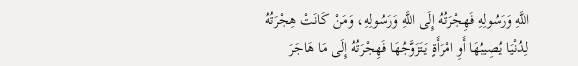اللَّهِ وَرَسُولِهِ فَهِجْرَتُهُ إِلَى اللَّهِ وَرَسُولِهِ، وَمَنْ كَانَتْ هِجْرَتُهُ لِدُنْيَا يُصِيبُهَا أَوِ امْرَأَةٍ يَتَزَوَّجُهَا فَهِجْرَتُهُ إِلَى مَا هَاجَرَ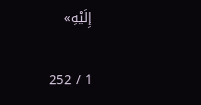إِلَيْهِ»

1 / 252